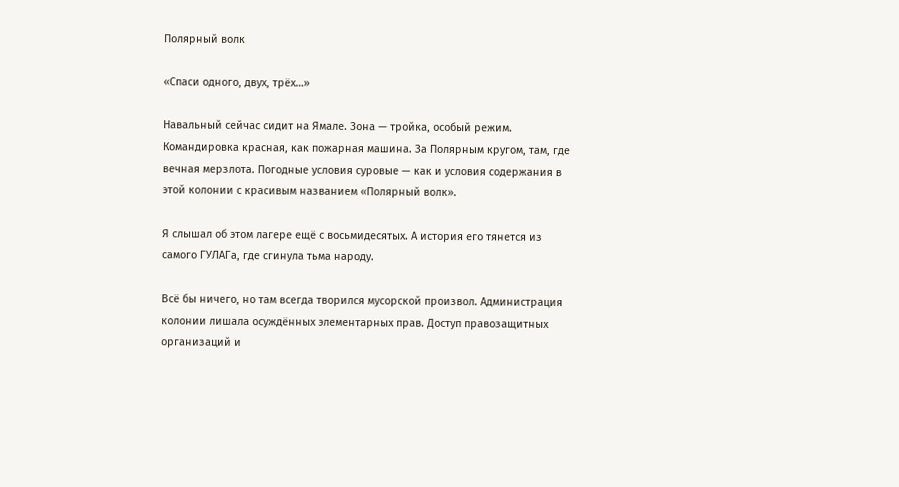Полярный волк

«Спаси одного, двух, трёх…»

Навальный сейчас сидит на Ямале. Зона — тройка, особый режим. Командировка красная, как пожарная машина. За Полярным кругом, там, где вечная мерзлота. Погодные условия суровые — как и условия содержания в этой колонии с красивым названием «Полярный волк».

Я слышал об этом лагере ещё с восьмидесятых. А история его тянется из самого ГУЛАГа, где сгинула тьма народу.

Всё бы ничего, но там всегда творился мусорской произвол. Администрация колонии лишала осуждённых элементарных прав. Доступ правозащитных организаций и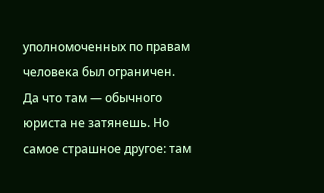уполномоченных по правам человека был ограничен. Да что там — обычного юриста не затянешь. Но самое страшное другое: там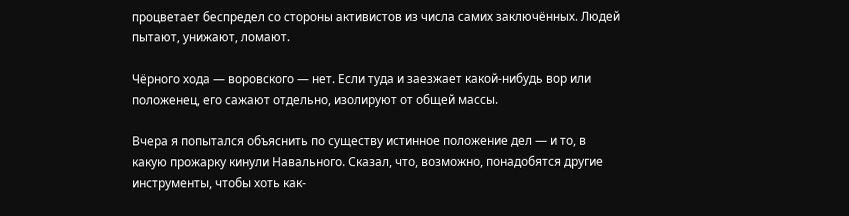процветает беспредел со стороны активистов из числа самих заключённых. Людей пытают, унижают, ломают.

Чёрного хода — воровского — нет. Если туда и заезжает какой-нибудь вор или положенец, его сажают отдельно, изолируют от общей массы.

Вчера я попытался объяснить по существу истинное положение дел — и то, в какую прожарку кинули Навального. Сказал, что, возможно, понадобятся другие инструменты, чтобы хоть как-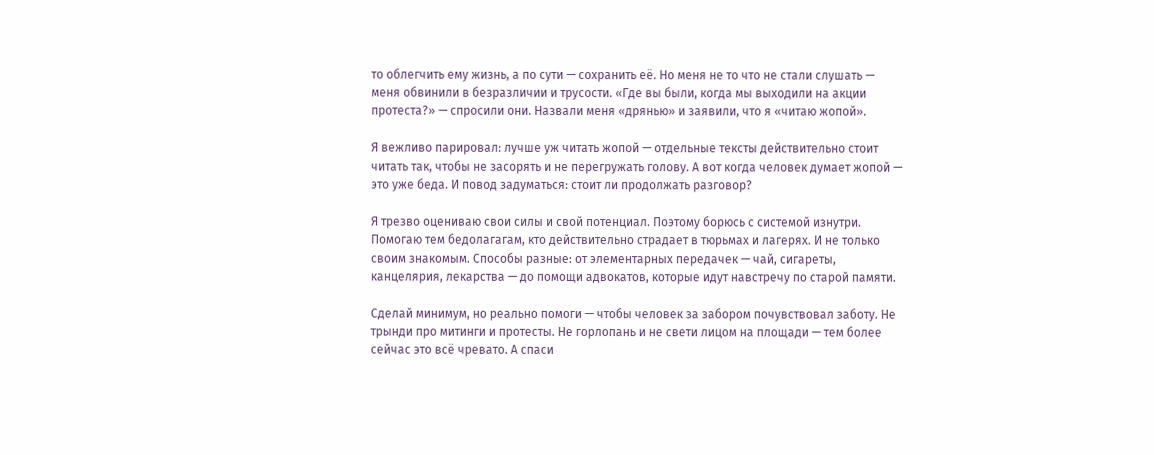то облегчить ему жизнь, а по сути — сохранить её. Но меня не то что не стали слушать — меня обвинили в безразличии и трусости. «Где вы были, когда мы выходили на акции протеста?» — спросили они. Назвали меня «дрянью» и заявили, что я «читаю жопой».

Я вежливо парировал: лучше уж читать жопой — отдельные тексты действительно стоит читать так, чтобы не засорять и не перегружать голову. А вот когда человек думает жопой — это уже беда. И повод задуматься: стоит ли продолжать разговор?

Я трезво оцениваю свои силы и свой потенциал. Поэтому борюсь с системой изнутри. Помогаю тем бедолагагам, кто действительно страдает в тюрьмах и лагерях. И не только своим знакомым. Способы разные: от элементарных передачек — чай, сигареты, канцелярия, лекарства — до помощи адвокатов, которые идут навстречу по старой памяти.

Сделай минимум, но реально помоги — чтобы человек за забором почувствовал заботу. Не трынди про митинги и протесты. Не горлопань и не свети лицом на площади — тем более сейчас это всё чревато. А спаси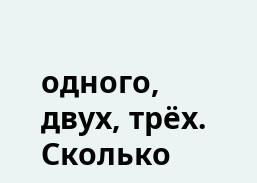одного, двух, трёх. Сколько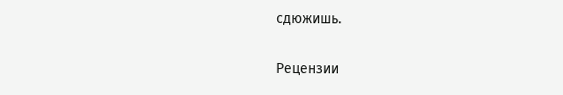сдюжишь.


Рецензии